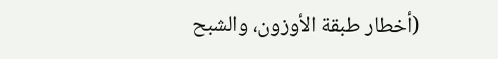(أخطار طبقة الأوزون، والشبح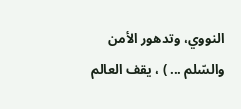النووي، وتدهور الأمن والسّلم ... ) ، يقف العالم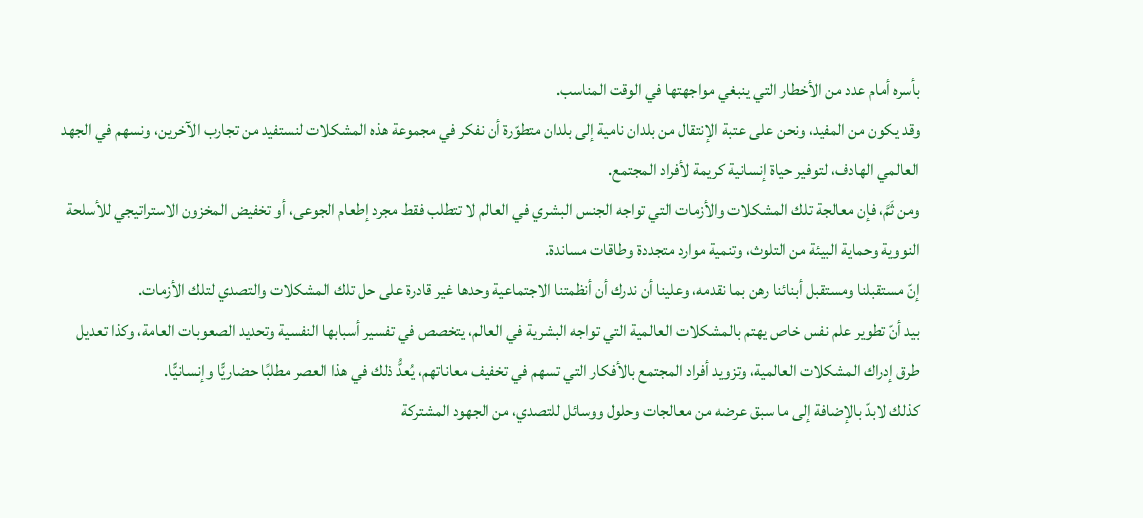بأسره أمام عدد من الأخطار التي ينبغي مواجهتها في الوقت المناسب.
وقد يكون من المفيد، ونحن على عتبة الإنتقال من بلدان نامية إلى بلدان متطوّرة أن نفكر في مجموعة هذه المشكلات لنستفيد من تجارب الآخرين، ونسهم في الجهد العالمي الهادف، لتوفير حياة إنسانية كريمة لأفراد المجتمع.
ومن ثَمَّ، فإن معالجة تلك المشكلات والأزمات التي تواجه الجنس البشري في العالم لا تتطلب فقط مجرد إطعام الجوعى، أو تخفيض المخزون الاستراتيجي للأسلحة النووية وحماية البيئة من التلوث، وتنمية موارد متجددة وطاقات مساندة.
إنّ مستقبلنا ومستقبل أبنائنا رهن بما نقدمه، وعلينا أن ندرك أن أنظمتنا الاجتماعية وحدها غير قادرة على حل تلك المشكلات والتصدي لتلك الأزمات.
بيد أنّ تطوير علم نفس خاص يهتم بالمشكلات العالمية التي تواجه البشرية في العالم، يتخصص في تفسير أسبابها النفسية وتحديد الصعوبات العامة، وكذا تعديل طرق إدراك المشكلات العالمية، وتزويد أفراد المجتمع بالأفكار التي تسهم في تخفيف معاناتهم، يُعدُّ ذلك في هذا العصر مطلبًا حضاريًّا وإنسانيًّا.
كذلك لابدّ بالإضافة إلى ما سبق عرضه من معالجات وحلول ووسائل للتصدي، من الجهود المشتركة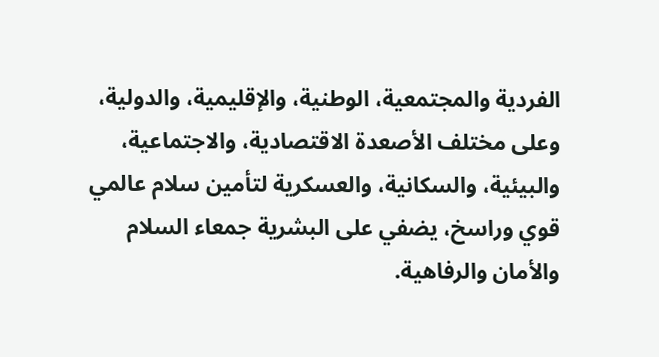الفردية والمجتمعية، الوطنية، والإقليمية، والدولية، وعلى مختلف الأصعدة الاقتصادية، والاجتماعية، والبيئية، والسكانية، والعسكرية لتأمين سلام عالمي قوي وراسخ، يضفي على البشرية جمعاء السلام والأمان والرفاهية.